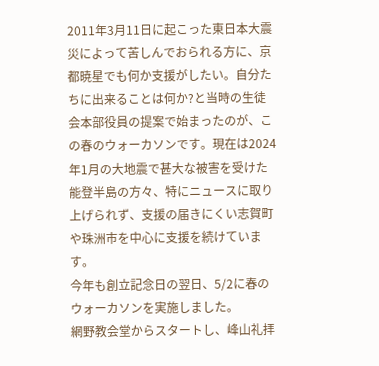2011年3月11日に起こった東日本大震災によって苦しんでおられる方に、京都暁星でも何か支援がしたい。自分たちに出来ることは何か?と当時の生徒会本部役員の提案で始まったのが、この春のウォーカソンです。現在は2024年1月の大地震で甚大な被害を受けた能登半島の方々、特にニュースに取り上げられず、支援の届きにくい志賀町や珠洲市を中心に支援を続けています。
今年も創立記念日の翌日、5/2に春のウォーカソンを実施しました。
網野教会堂からスタートし、峰山礼拝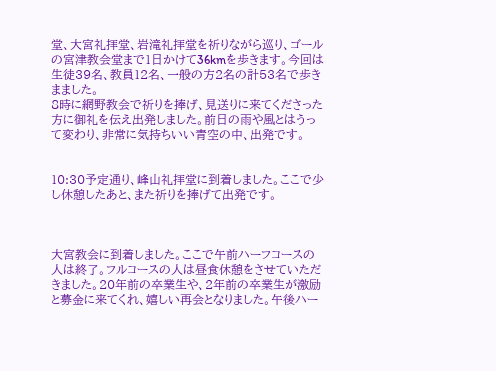堂、大宮礼拝堂、岩滝礼拝堂を祈りながら巡り、ゴールの宮津教会堂まで1日かけて36kmを歩きます。今回は生徒39名、教員12名、一般の方2名の計53名で歩きまました。
8時に網野教会で祈りを捧げ、見送りに来てくださった方に御礼を伝え出発しました。前日の雨や風とはうって変わり、非常に気持ちいい青空の中、出発です。


10:30予定通り、峰山礼拝堂に到着しました。ここで少し休憩したあと、また祈りを捧げて出発です。



大宮教会に到着しました。ここで午前ハーフコースの人は終了。フルコースの人は昼食休憩をさせていただきました。20年前の卒業生や、2年前の卒業生が激励と募金に来てくれ、嬉しい再会となりました。午後ハー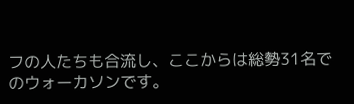フの人たちも合流し、ここからは総勢31名でのウォーカソンです。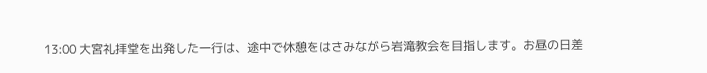13:00 大宮礼拝堂を出発した一行は、途中で休憩をはさみながら岩滝教会を目指します。お昼の日差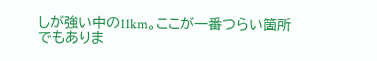しが強い中の11km。ここが一番つらい箇所でもありま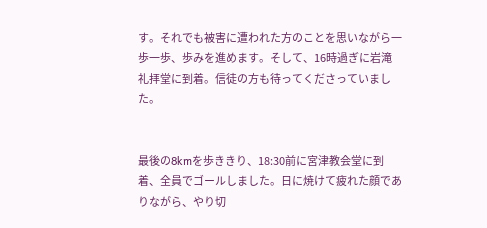す。それでも被害に遭われた方のことを思いながら一歩一歩、歩みを進めます。そして、16時過ぎに岩滝礼拝堂に到着。信徒の方も待ってくださっていました。


最後の8kmを歩ききり、18:30前に宮津教会堂に到着、全員でゴールしました。日に焼けて疲れた顔でありながら、やり切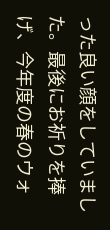った良い顔をしていました。最後にお祈りを捧げ、今年度の春のウォ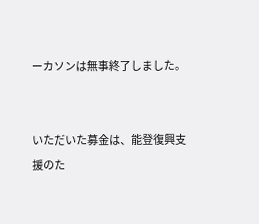ーカソンは無事終了しました。


いただいた募金は、能登復興支援のた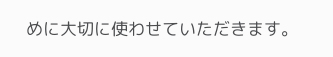めに大切に使わせていただきます。